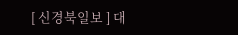[ 신경북일보 ] 대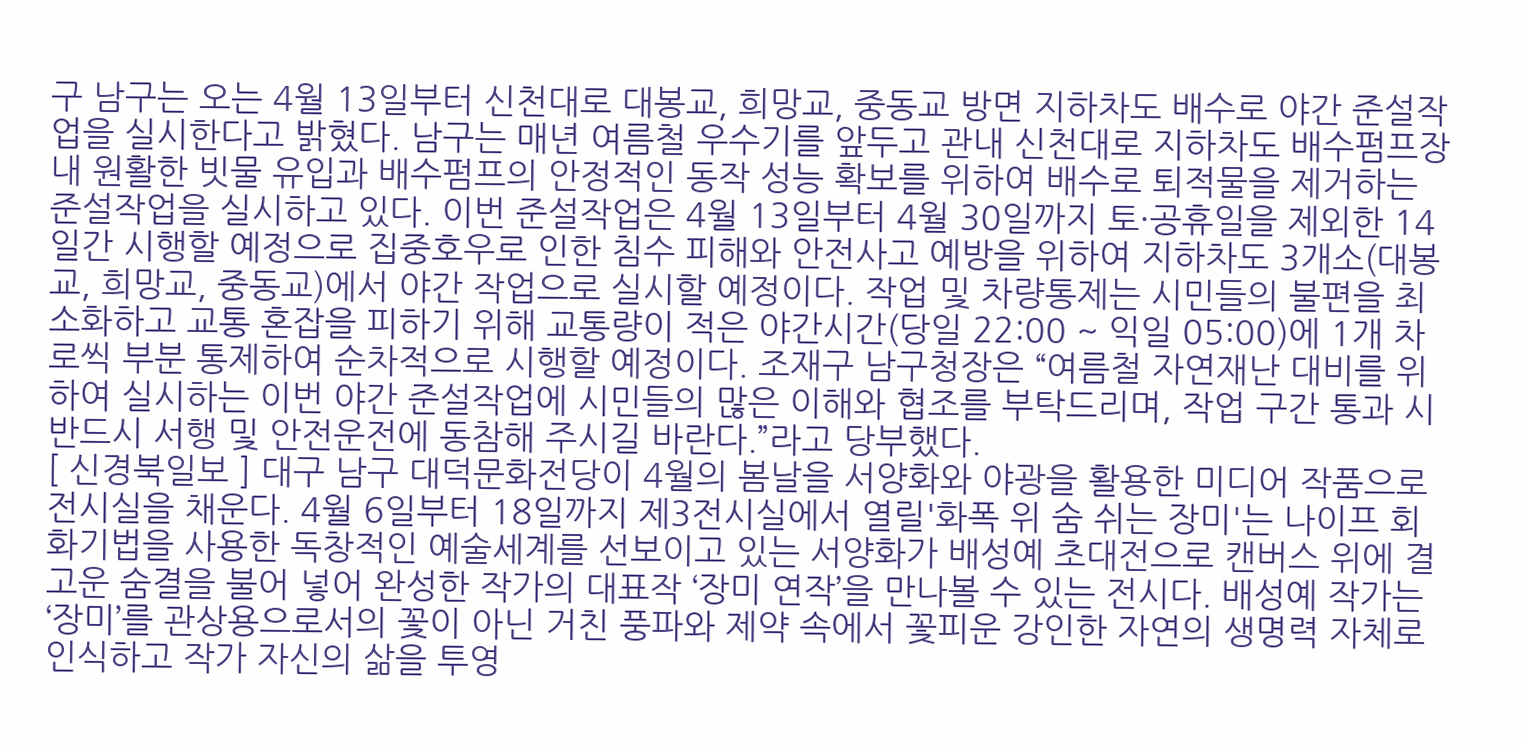구 남구는 오는 4월 13일부터 신천대로 대봉교, 희망교, 중동교 방면 지하차도 배수로 야간 준설작업을 실시한다고 밝혔다. 남구는 매년 여름철 우수기를 앞두고 관내 신천대로 지하차도 배수펌프장 내 원활한 빗물 유입과 배수펌프의 안정적인 동작 성능 확보를 위하여 배수로 퇴적물을 제거하는 준설작업을 실시하고 있다. 이번 준설작업은 4월 13일부터 4월 30일까지 토·공휴일을 제외한 14일간 시행할 예정으로 집중호우로 인한 침수 피해와 안전사고 예방을 위하여 지하차도 3개소(대봉교, 희망교, 중동교)에서 야간 작업으로 실시할 예정이다. 작업 및 차량통제는 시민들의 불편을 최소화하고 교통 혼잡을 피하기 위해 교통량이 적은 야간시간(당일 22:00 ~ 익일 05:00)에 1개 차로씩 부분 통제하여 순차적으로 시행할 예정이다. 조재구 남구청장은 “여름철 자연재난 대비를 위하여 실시하는 이번 야간 준설작업에 시민들의 많은 이해와 협조를 부탁드리며, 작업 구간 통과 시 반드시 서행 및 안전운전에 동참해 주시길 바란다.”라고 당부했다.
[ 신경북일보 ] 대구 남구 대덕문화전당이 4월의 봄날을 서양화와 야광을 활용한 미디어 작품으로 전시실을 채운다. 4월 6일부터 18일까지 제3전시실에서 열릴'화폭 위 숨 쉬는 장미'는 나이프 회화기법을 사용한 독창적인 예술세계를 선보이고 있는 서양화가 배성예 초대전으로 캔버스 위에 결 고운 숨결을 불어 넣어 완성한 작가의 대표작 ‘장미 연작’을 만나볼 수 있는 전시다. 배성예 작가는 ‘장미’를 관상용으로서의 꽃이 아닌 거친 풍파와 제약 속에서 꽃피운 강인한 자연의 생명력 자체로 인식하고 작가 자신의 삶을 투영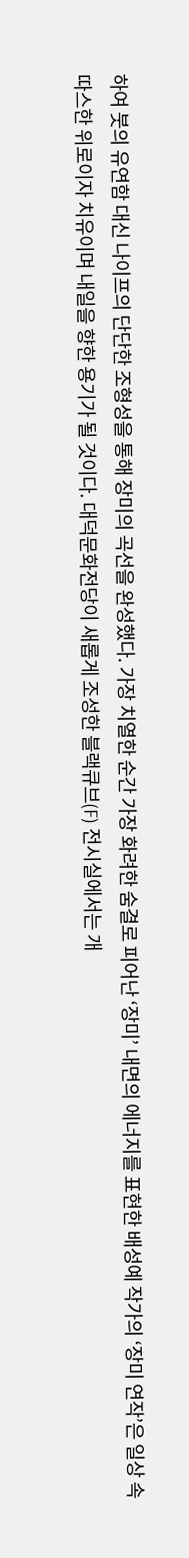하여 붓의 유연함 대신 나이프의 단단한 조형성을 통해 장미의 곡선을 완성했다. 가장 치열한 순간 가장 화려한 숨결로 피어난 ‘장미’ 내면의 에너지를 표현한 배성예 작가의 ‘장미 연작’은 일상 속 따스한 위로이자 치유이며 내일을 향한 용기가 될 것이다. 대덕문화전당이 새롭게 조성한 블랙큐브(F) 전시실에서는 개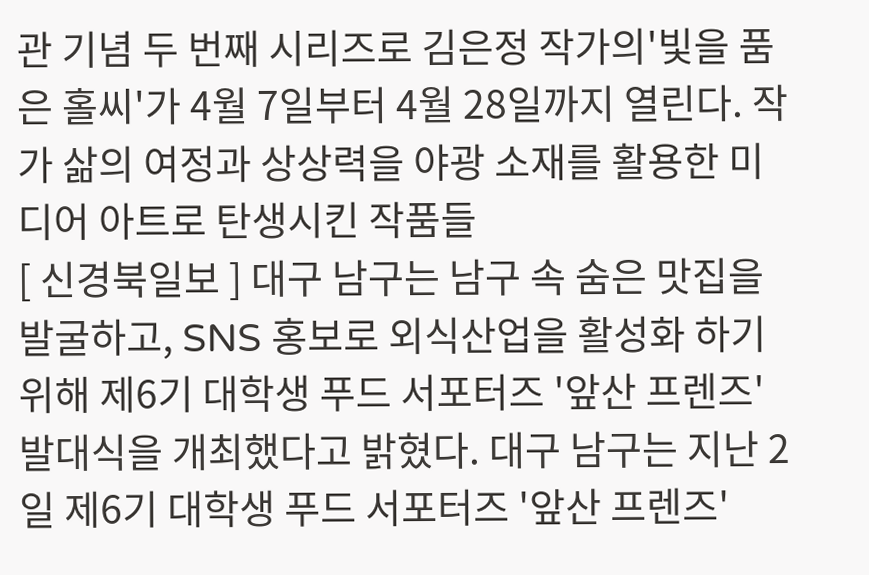관 기념 두 번째 시리즈로 김은정 작가의'빛을 품은 홀씨'가 4월 7일부터 4월 28일까지 열린다. 작가 삶의 여정과 상상력을 야광 소재를 활용한 미디어 아트로 탄생시킨 작품들
[ 신경북일보 ] 대구 남구는 남구 속 숨은 맛집을 발굴하고, SNS 홍보로 외식산업을 활성화 하기 위해 제6기 대학생 푸드 서포터즈 '앞산 프렌즈' 발대식을 개최했다고 밝혔다. 대구 남구는 지난 2일 제6기 대학생 푸드 서포터즈 '앞산 프렌즈'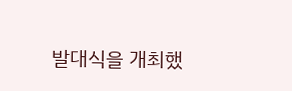발대식을 개최했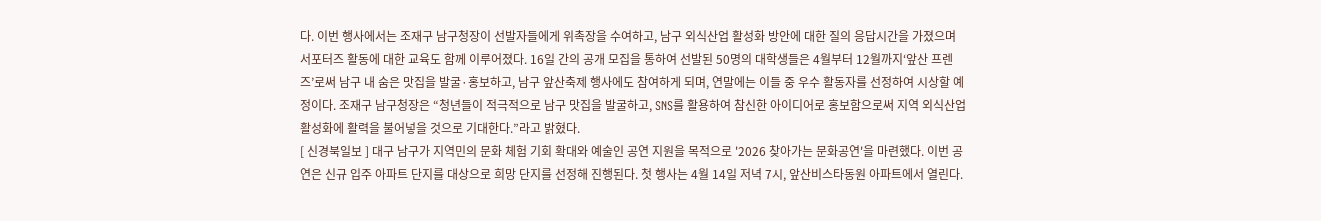다. 이번 행사에서는 조재구 남구청장이 선발자들에게 위촉장을 수여하고, 남구 외식산업 활성화 방안에 대한 질의 응답시간을 가졌으며 서포터즈 활동에 대한 교육도 함께 이루어졌다. 16일 간의 공개 모집을 통하여 선발된 50명의 대학생들은 4월부터 12월까지‘앞산 프렌즈’로써 남구 내 숨은 맛집을 발굴·홍보하고, 남구 앞산축제 행사에도 참여하게 되며, 연말에는 이들 중 우수 활동자를 선정하여 시상할 예정이다. 조재구 남구청장은 “청년들이 적극적으로 남구 맛집을 발굴하고, SNS를 활용하여 참신한 아이디어로 홍보함으로써 지역 외식산업 활성화에 활력을 불어넣을 것으로 기대한다.”라고 밝혔다.
[ 신경북일보 ] 대구 남구가 지역민의 문화 체험 기회 확대와 예술인 공연 지원을 목적으로 '2026 찾아가는 문화공연'을 마련했다. 이번 공연은 신규 입주 아파트 단지를 대상으로 희망 단지를 선정해 진행된다. 첫 행사는 4월 14일 저녁 7시, 앞산비스타동원 아파트에서 열린다.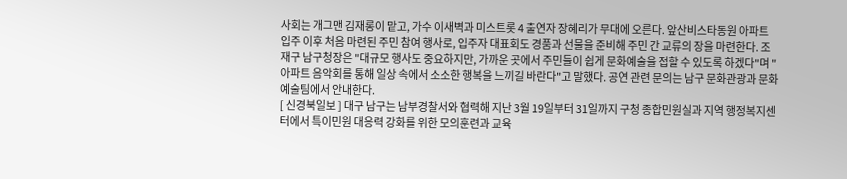사회는 개그맨 김재롱이 맡고, 가수 이새벽과 미스트롯 4 출연자 장혜리가 무대에 오른다. 앞산비스타동원 아파트 입주 이후 처음 마련된 주민 참여 행사로, 입주자 대표회도 경품과 선물을 준비해 주민 간 교류의 장을 마련한다. 조재구 남구청장은 "대규모 행사도 중요하지만, 가까운 곳에서 주민들이 쉽게 문화예술을 접할 수 있도록 하겠다"며 "아파트 음악회를 통해 일상 속에서 소소한 행복을 느끼길 바란다"고 말했다. 공연 관련 문의는 남구 문화관광과 문화예술팀에서 안내한다.
[ 신경북일보 ] 대구 남구는 남부경찰서와 협력해 지난 3월 19일부터 31일까지 구청 종합민원실과 지역 행정복지센터에서 특이민원 대응력 강화를 위한 모의훈련과 교육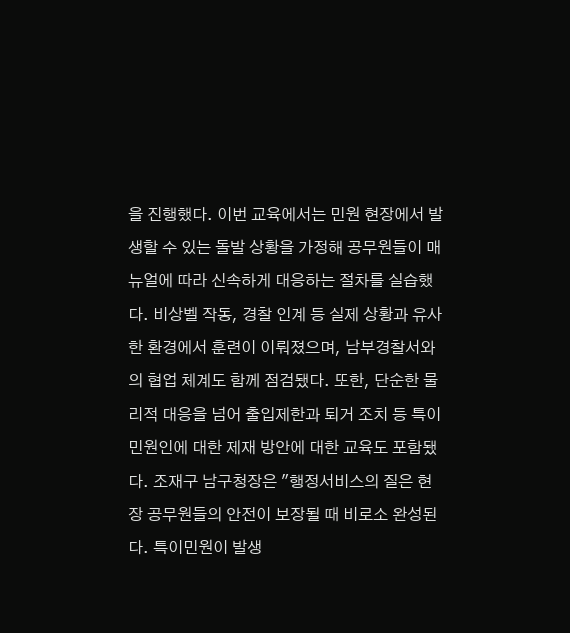을 진행했다. 이번 교육에서는 민원 현장에서 발생할 수 있는 돌발 상황을 가정해 공무원들이 매뉴얼에 따라 신속하게 대응하는 절차를 실습했다. 비상벨 작동, 경찰 인계 등 실제 상황과 유사한 환경에서 훈련이 이뤄졌으며, 남부경찰서와의 협업 체계도 함께 점검됐다. 또한, 단순한 물리적 대응을 넘어 출입제한과 퇴거 조치 등 특이민원인에 대한 제재 방안에 대한 교육도 포함됐다. 조재구 남구청장은 "행정서비스의 질은 현장 공무원들의 안전이 보장될 때 비로소 완성된다. 특이민원이 발생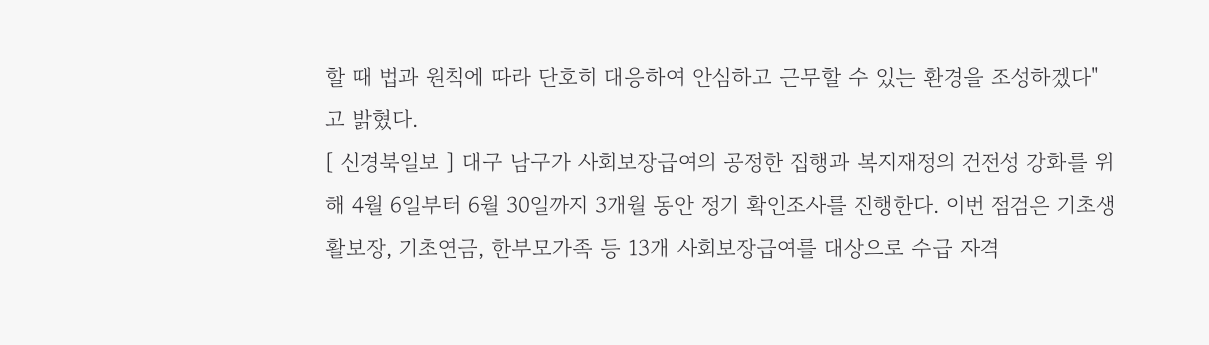할 때 법과 원칙에 따라 단호히 대응하여 안심하고 근무할 수 있는 환경을 조성하겠다"고 밝혔다.
[ 신경북일보 ] 대구 남구가 사회보장급여의 공정한 집행과 복지재정의 건전성 강화를 위해 4월 6일부터 6월 30일까지 3개월 동안 정기 확인조사를 진행한다. 이번 점검은 기초생활보장, 기초연금, 한부모가족 등 13개 사회보장급여를 대상으로 수급 자격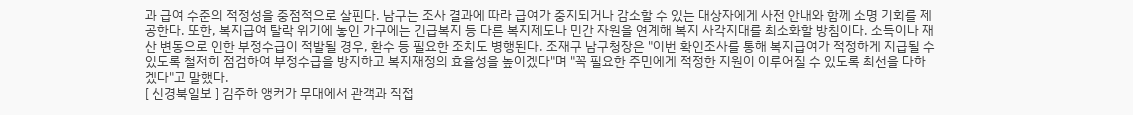과 급여 수준의 적정성을 중점적으로 살핀다. 남구는 조사 결과에 따라 급여가 중지되거나 감소할 수 있는 대상자에게 사전 안내와 함께 소명 기회를 제공한다. 또한, 복지급여 탈락 위기에 놓인 가구에는 긴급복지 등 다른 복지제도나 민간 자원을 연계해 복지 사각지대를 최소화할 방침이다. 소득이나 재산 변동으로 인한 부정수급이 적발될 경우, 환수 등 필요한 조치도 병행된다. 조재구 남구청장은 "이번 확인조사를 통해 복지급여가 적정하게 지급될 수 있도록 철저히 점검하여 부정수급을 방지하고 복지재정의 효율성을 높이겠다"며 "꼭 필요한 주민에게 적정한 지원이 이루어질 수 있도록 최선을 다하겠다"고 말했다.
[ 신경북일보 ] 김주하 앵커가 무대에서 관객과 직접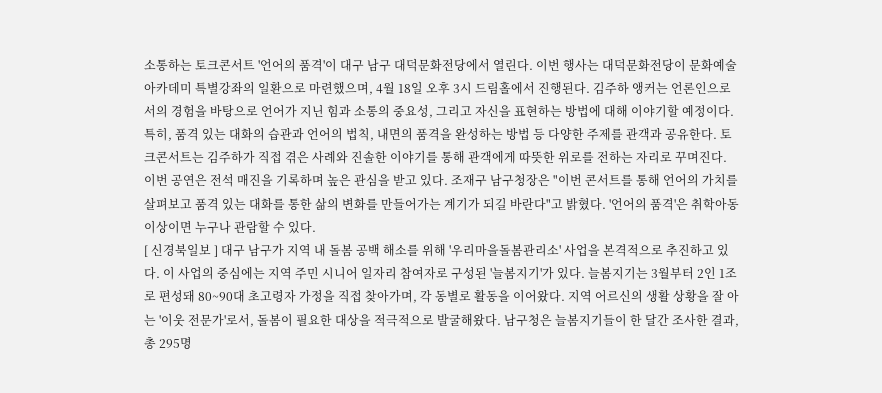소통하는 토크콘서트 '언어의 품격'이 대구 남구 대덕문화전당에서 열린다. 이번 행사는 대덕문화전당이 문화예술 아카데미 특별강좌의 일환으로 마련했으며, 4월 18일 오후 3시 드림홀에서 진행된다. 김주하 앵커는 언론인으로서의 경험을 바탕으로 언어가 지닌 힘과 소통의 중요성, 그리고 자신을 표현하는 방법에 대해 이야기할 예정이다. 특히, 품격 있는 대화의 습관과 언어의 법칙, 내면의 품격을 완성하는 방법 등 다양한 주제를 관객과 공유한다. 토크콘서트는 김주하가 직접 겪은 사례와 진솔한 이야기를 통해 관객에게 따뜻한 위로를 전하는 자리로 꾸며진다. 이번 공연은 전석 매진을 기록하며 높은 관심을 받고 있다. 조재구 남구청장은 "이번 콘서트를 통해 언어의 가치를 살펴보고 품격 있는 대화를 통한 삶의 변화를 만들어가는 계기가 되길 바란다"고 밝혔다. '언어의 품격'은 취학아동 이상이면 누구나 관람할 수 있다.
[ 신경북일보 ] 대구 남구가 지역 내 돌봄 공백 해소를 위해 '우리마을돌봄관리소' 사업을 본격적으로 추진하고 있다. 이 사업의 중심에는 지역 주민 시니어 일자리 참여자로 구성된 '늘봄지기'가 있다. 늘봄지기는 3월부터 2인 1조로 편성돼 80~90대 초고령자 가정을 직접 찾아가며, 각 동별로 활동을 이어왔다. 지역 어르신의 생활 상황을 잘 아는 '이웃 전문가'로서, 돌봄이 필요한 대상을 적극적으로 발굴해왔다. 남구청은 늘봄지기들이 한 달간 조사한 결과, 총 295명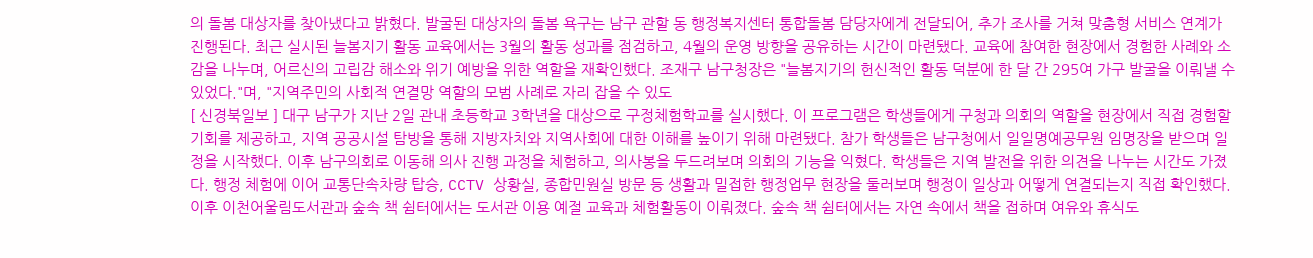의 돌봄 대상자를 찾아냈다고 밝혔다. 발굴된 대상자의 돌봄 욕구는 남구 관할 동 행정복지센터 통합돌봄 담당자에게 전달되어, 추가 조사를 거쳐 맞춤형 서비스 연계가 진행된다. 최근 실시된 늘봄지기 활동 교육에서는 3월의 활동 성과를 점검하고, 4월의 운영 방향을 공유하는 시간이 마련됐다. 교육에 참여한 현장에서 경험한 사례와 소감을 나누며, 어르신의 고립감 해소와 위기 예방을 위한 역할을 재확인했다. 조재구 남구청장은 "늘봄지기의 헌신적인 활동 덕분에 한 달 간 295여 가구 발굴을 이뤄낼 수 있었다."며, "지역주민의 사회적 연결망 역할의 모범 사례로 자리 잡을 수 있도
[ 신경북일보 ] 대구 남구가 지난 2일 관내 초등학교 3학년을 대상으로 구정체험학교를 실시했다. 이 프로그램은 학생들에게 구청과 의회의 역할을 현장에서 직접 경험할 기회를 제공하고, 지역 공공시설 탐방을 통해 지방자치와 지역사회에 대한 이해를 높이기 위해 마련됐다. 참가 학생들은 남구청에서 일일명예공무원 임명장을 받으며 일정을 시작했다. 이후 남구의회로 이동해 의사 진행 과정을 체험하고, 의사봉을 두드려보며 의회의 기능을 익혔다. 학생들은 지역 발전을 위한 의견을 나누는 시간도 가졌다. 행정 체험에 이어 교통단속차량 탑승, CCTV 상황실, 종합민원실 방문 등 생활과 밀접한 행정업무 현장을 둘러보며 행정이 일상과 어떻게 연결되는지 직접 확인했다. 이후 이천어울림도서관과 숲속 책 쉼터에서는 도서관 이용 예절 교육과 체험활동이 이뤄졌다. 숲속 책 쉼터에서는 자연 속에서 책을 접하며 여유와 휴식도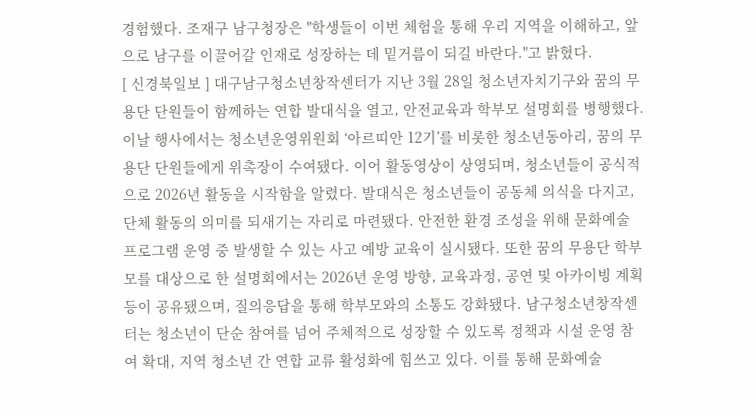경험했다. 조재구 남구청장은 "학생들이 이번 체험을 통해 우리 지역을 이해하고, 앞으로 남구를 이끌어갈 인재로 성장하는 데 밑거름이 되길 바란다."고 밝혔다.
[ 신경북일보 ] 대구남구청소년창작센터가 지난 3월 28일 청소년자치기구와 꿈의 무용단 단원들이 함께하는 연합 발대식을 열고, 안전교육과 학부모 설명회를 병행했다. 이날 행사에서는 청소년운영위원회 ‘아르띠안 12기’를 비롯한 청소년동아리, 꿈의 무용단 단원들에게 위촉장이 수여됐다. 이어 활동영상이 상영되며, 청소년들이 공식적으로 2026년 활동을 시작함을 알렸다. 발대식은 청소년들이 공동체 의식을 다지고, 단체 활동의 의미를 되새기는 자리로 마련됐다. 안전한 환경 조성을 위해 문화예술 프로그램 운영 중 발생할 수 있는 사고 예방 교육이 실시됐다. 또한 꿈의 무용단 학부모를 대상으로 한 설명회에서는 2026년 운영 방향, 교육과정, 공연 및 아카이빙 계획 등이 공유됐으며, 질의응답을 통해 학부모와의 소통도 강화됐다. 남구청소년창작센터는 청소년이 단순 참여를 넘어 주체적으로 성장할 수 있도록 정책과 시설 운영 참여 확대, 지역 청소년 간 연합 교류 활성화에 힘쓰고 있다. 이를 통해 문화예술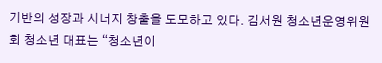기반의 성장과 시너지 창출을 도모하고 있다. 김서원 청소년운영위원회 청소년 대표는 “청소년이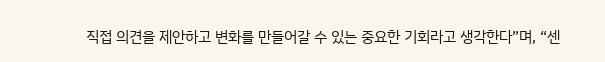직접 의견을 제안하고 변화를 만들어갈 수 있는 중요한 기회라고 생각한다”며, “센